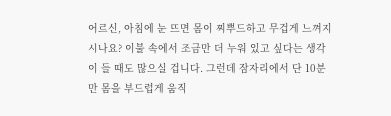어르신, 아침에 눈 뜨면 몸이 찌뿌드하고 무겁게 느껴지시나요? 이불 속에서 조금만 더 누워 있고 싶다는 생각이 들 때도 많으실 겁니다. 그런데 잠자리에서 단 10분만 몸을 부드럽게 움직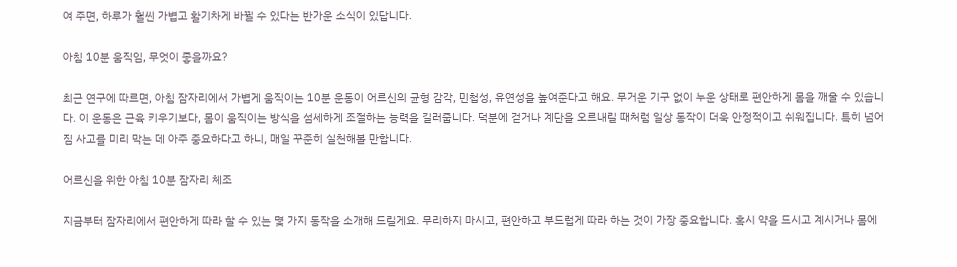여 주면, 하루가 훨씬 가볍고 활기차게 바뀔 수 있다는 반가운 소식이 있답니다.

아침 10분 움직임, 무엇이 좋을까요?

최근 연구에 따르면, 아침 잠자리에서 가볍게 움직이는 10분 운동이 어르신의 균형 감각, 민첩성, 유연성을 높여준다고 해요. 무거운 기구 없이 누운 상태로 편안하게 몸을 깨울 수 있습니다. 이 운동은 근육 키우기보다, 몸이 움직이는 방식을 섬세하게 조절하는 능력을 길러줍니다. 덕분에 걷거나 계단을 오르내릴 때처럼 일상 동작이 더욱 안정적이고 쉬워집니다. 특히 넘어짐 사고를 미리 막는 데 아주 중요하다고 하니, 매일 꾸준히 실천해볼 만합니다.

어르신을 위한 아침 10분 잠자리 체조

지금부터 잠자리에서 편안하게 따라 할 수 있는 몇 가지 동작을 소개해 드릴게요. 무리하지 마시고, 편안하고 부드럽게 따라 하는 것이 가장 중요합니다. 혹시 약을 드시고 계시거나 몸에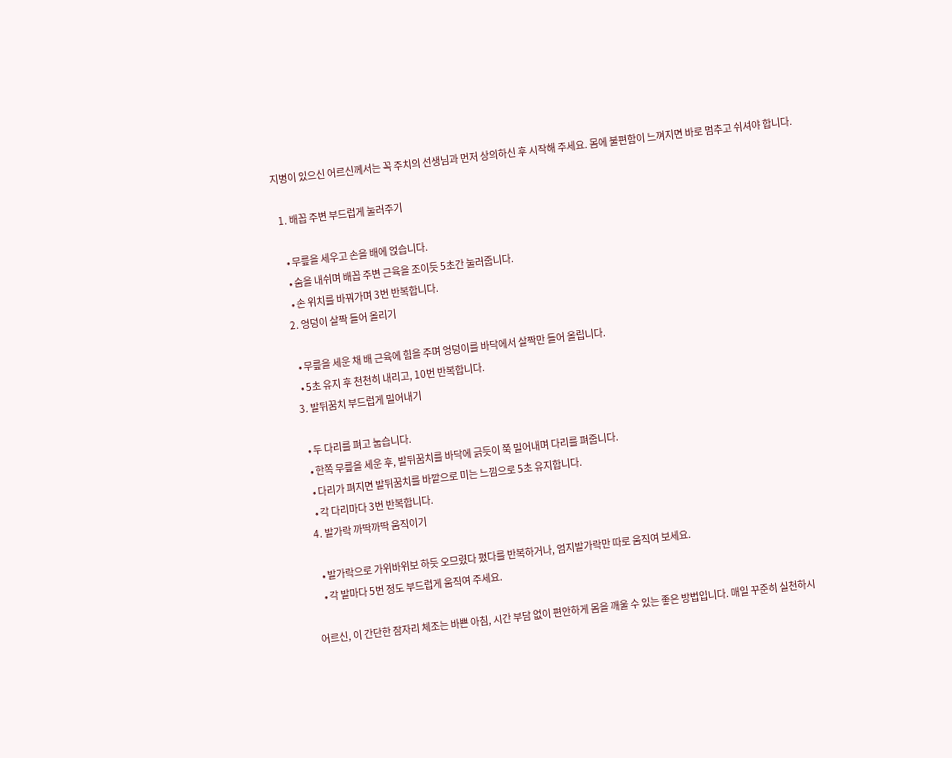지병이 있으신 어르신께서는 꼭 주치의 선생님과 먼저 상의하신 후 시작해 주세요. 몸에 불편함이 느껴지면 바로 멈추고 쉬셔야 합니다.

  1. 배꼽 주변 부드럽게 눌러주기

    • 무릎을 세우고 손을 배에 얹습니다.
    • 숨을 내쉬며 배꼽 주변 근육을 조이듯 5초간 눌러줍니다.
    • 손 위치를 바꿔가며 3번 반복합니다.
  2. 엉덩이 살짝 들어 올리기

    • 무릎을 세운 채 배 근육에 힘을 주며 엉덩이를 바닥에서 살짝만 들어 올립니다.
    • 5초 유지 후 천천히 내리고, 10번 반복합니다.
  3. 발뒤꿈치 부드럽게 밀어내기

    • 두 다리를 펴고 눕습니다.
    • 한쪽 무릎을 세운 후, 발뒤꿈치를 바닥에 긁듯이 쭉 밀어내며 다리를 펴줍니다.
    • 다리가 펴지면 발뒤꿈치를 바깥으로 미는 느낌으로 5초 유지합니다.
    • 각 다리마다 3번 반복합니다.
  4. 발가락 까딱까딱 움직이기

    • 발가락으로 가위바위보 하듯 오므렸다 폈다를 반복하거나, 엄지발가락만 따로 움직여 보세요.
    • 각 발마다 5번 정도 부드럽게 움직여 주세요.

어르신, 이 간단한 잠자리 체조는 바쁜 아침, 시간 부담 없이 편안하게 몸을 깨울 수 있는 좋은 방법입니다. 매일 꾸준히 실천하시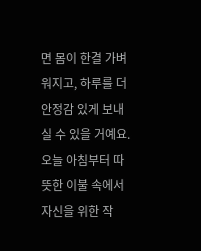면 몸이 한결 가벼워지고, 하루를 더 안정감 있게 보내실 수 있을 거예요. 오늘 아침부터 따뜻한 이불 속에서 자신을 위한 작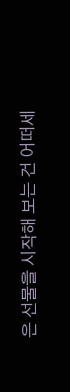은 선물을 시작해 보는 건 어떠세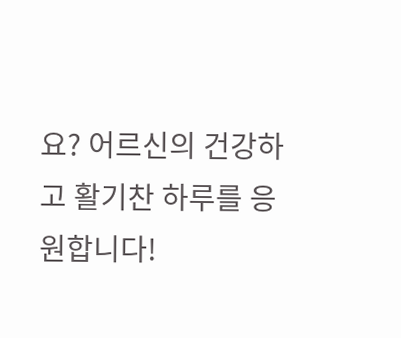요? 어르신의 건강하고 활기찬 하루를 응원합니다!